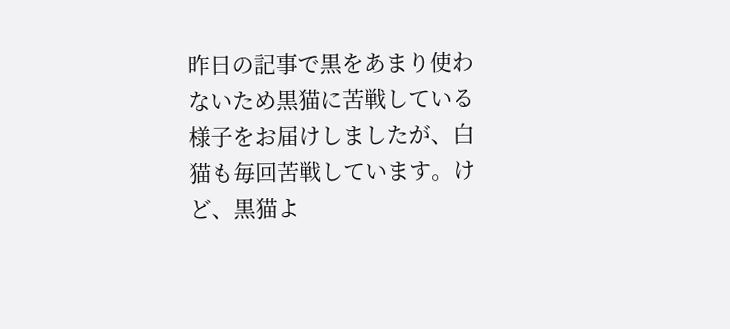昨日の記事で黒をあまり使わないため黒猫に苦戦している様子をお届けしましたが、白猫も毎回苦戦しています。けど、黒猫よ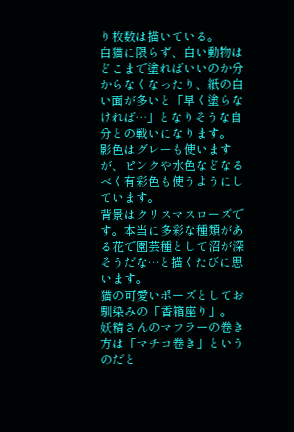り枚数は描いている。
白猫に限らず、白い動物はどこまで塗ればいいのか分からなくなったり、紙の白い面が多いと「早く塗らなければ…」となりそうな自分との戦いになります。
影色はグレーも使いますが、ピンクや水色などなるべく有彩色も使うようにしています。
背景はクリスマスローズです。本当に多彩な種類がある花で園芸種として沼が深そうだな…と描くたびに思います。
猫の可愛いポーズとしてお馴染みの「香箱座り」。
妖精さんのマフラーの巻き方は「マチコ巻き」というのだと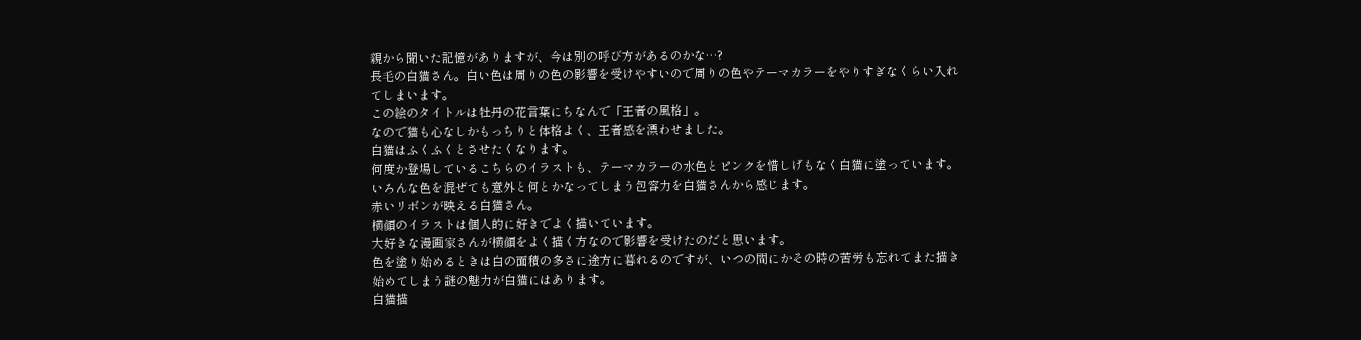親から聞いた記憶がありますが、今は別の呼び方があるのかな…?
長毛の白猫さん。白い色は周りの色の影響を受けやすいので周りの色やテーマカラーをやりすぎなくらい入れてしまいます。
この絵のタイトルは牡丹の花言葉にちなんで「王者の風格」。
なので猫も心なしかもっちりと体格よく、王者感を漂わせました。
白猫はふくふくとさせたくなります。
何度か登場しているこちらのイラストも、テーマカラーの水色とピンクを惜しげもなく白猫に塗っています。いろんな色を混ぜても意外と何とかなってしまう包容力を白猫さんから感じます。
赤いリボンが映える白猫さん。
横顔のイラストは個人的に好きでよく描いています。
大好きな漫画家さんが横顔をよく描く方なので影響を受けたのだと思います。
色を塗り始めるときは白の面積の多さに途方に暮れるのですが、いつの間にかその時の苦労も忘れてまた描き始めてしまう謎の魅力が白猫にはあります。
白猫描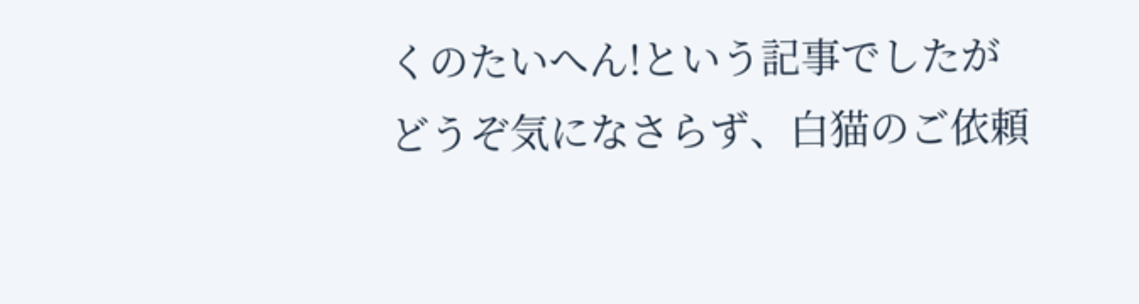くのたいへん!という記事でしたが
どうぞ気になさらず、白猫のご依頼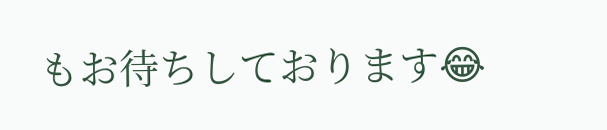もお待ちしております😂